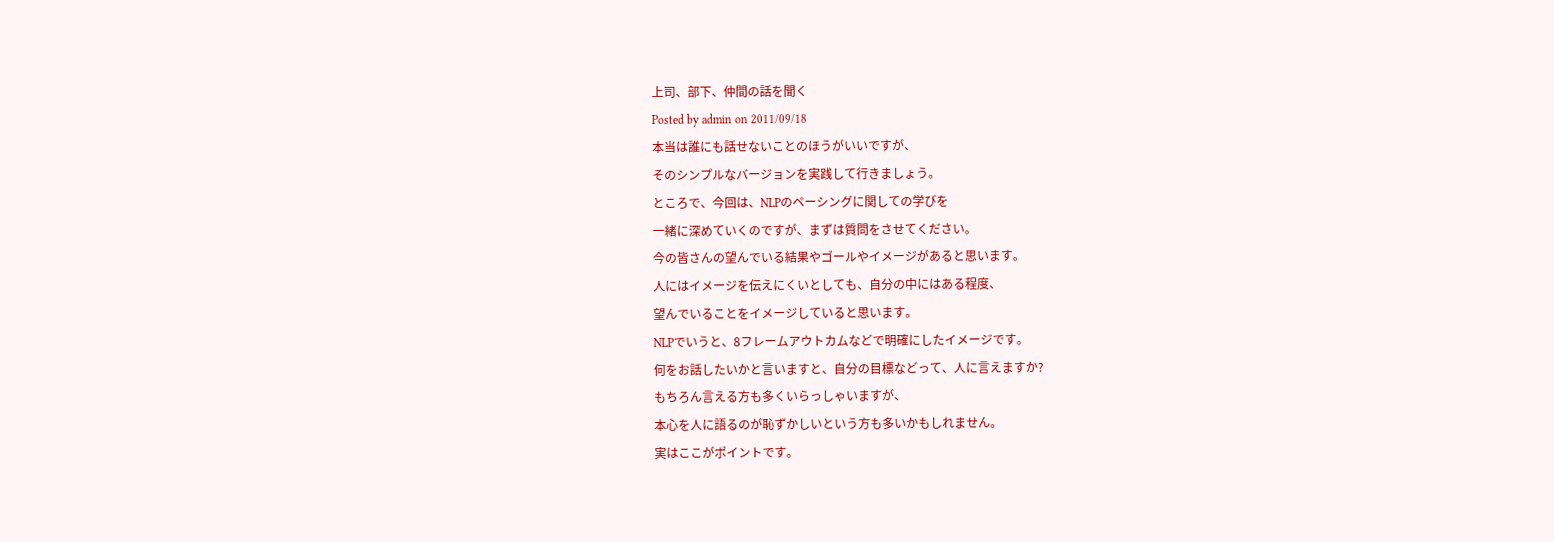上司、部下、仲間の話を聞く
Posted by admin on 2011/09/18
本当は誰にも話せないことのほうがいいですが、
そのシンプルなバージョンを実践して行きましょう。
ところで、今回は、NLPのペーシングに関しての学びを
一緒に深めていくのですが、まずは質問をさせてください。
今の皆さんの望んでいる結果やゴールやイメージがあると思います。
人にはイメージを伝えにくいとしても、自分の中にはある程度、
望んでいることをイメージしていると思います。
NLPでいうと、8フレームアウトカムなどで明確にしたイメージです。
何をお話したいかと言いますと、自分の目標などって、人に言えますか?
もちろん言える方も多くいらっしゃいますが、
本心を人に語るのが恥ずかしいという方も多いかもしれません。
実はここがポイントです。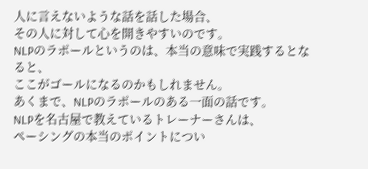人に言えないような話を話した場合、
その人に対して心を開きやすいのです。
NLPのラポールというのは、本当の意味で実践するとなると、
ここがゴールになるのかもしれません。
あくまで、NLPのラポールのある一面の話です。
NLPを名古屋で教えているトレーナーさんは、
ペーシングの本当のポイントについ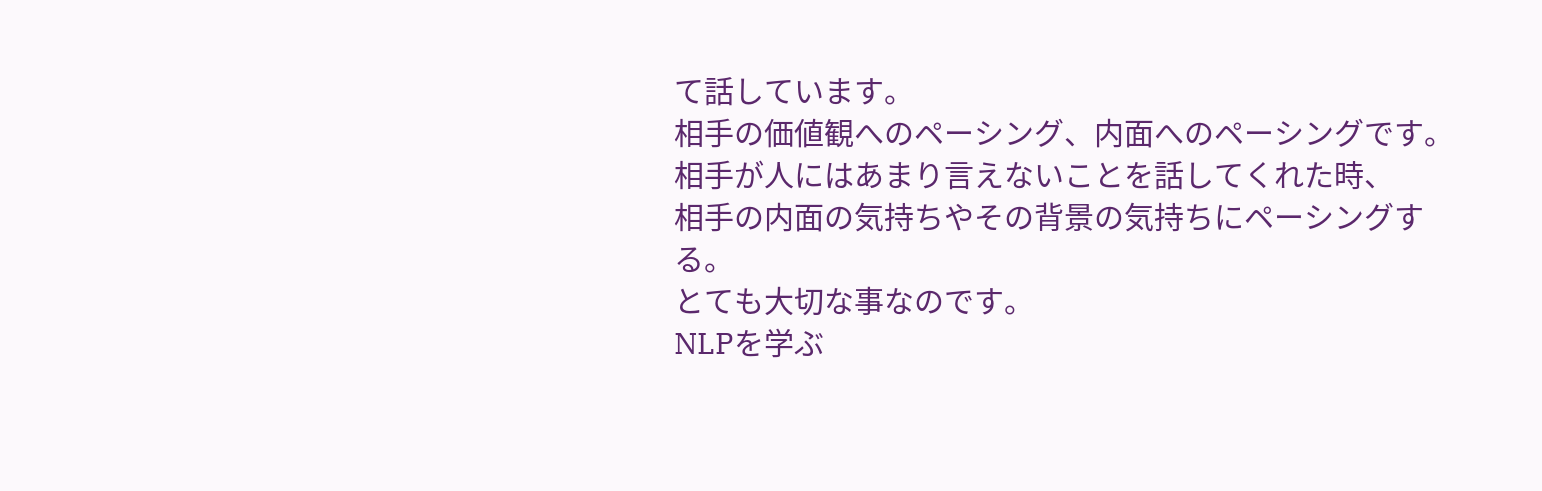て話しています。
相手の価値観へのペーシング、内面へのペーシングです。
相手が人にはあまり言えないことを話してくれた時、
相手の内面の気持ちやその背景の気持ちにペーシングする。
とても大切な事なのです。
NLPを学ぶ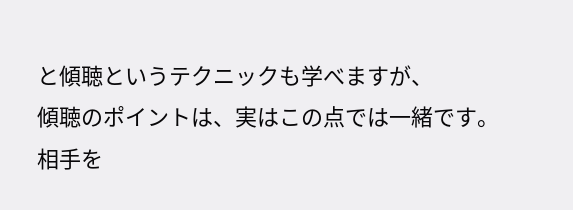と傾聴というテクニックも学べますが、
傾聴のポイントは、実はこの点では一緒です。
相手を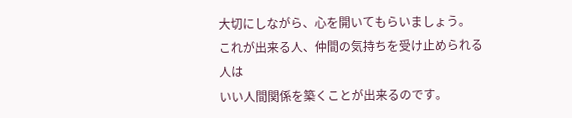大切にしながら、心を開いてもらいましょう。
これが出来る人、仲間の気持ちを受け止められる人は
いい人間関係を築くことが出来るのです。